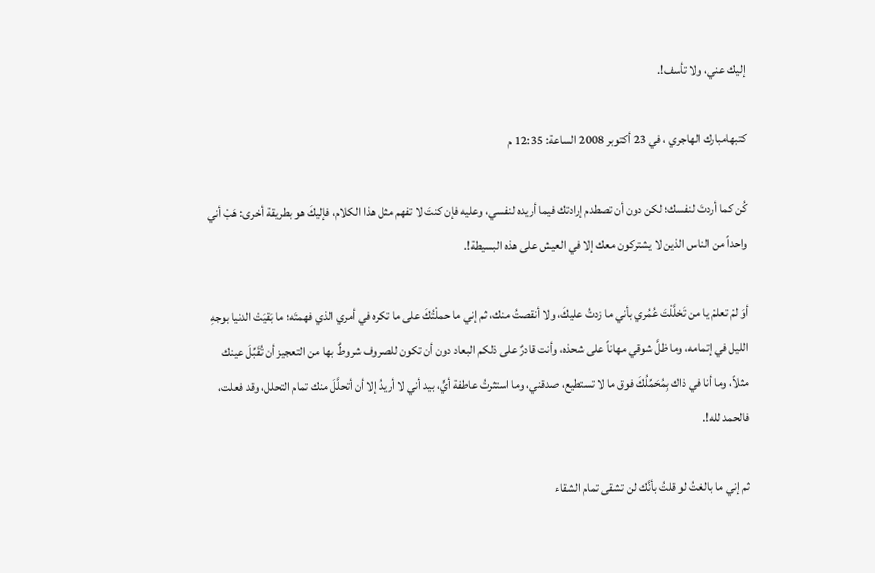إليك عني، ولا تأسف!.

كتبهامبارك الهاجري ، في 23 أكتوبر 2008 الساعة: 12:35 م

كُن كما أردتَ لنفسك؛ لكن دون أن تصطدم إرادتك فيما أريده لنفسي، وعليه فإن كنتَ لا تفهم مثل هذا الكلام، فإليكَ هو بطريقة أخرى: هَبْ أني واحداً من الناس الذين لا يشتركون معك إلا في العيش على هذه البسيطة!.

أوَ لمْ تعلمْ يا من تَخلَّلْتَ عُمُري بأني ما زدتُ عليكَ، ولا أنقصتُ منك، ثم إني ما حملْتُكَ على ما تكره في أمري الذي فهمتَه؛ ما بَقيَتْ الدنيا بوجهِ الليل في إتمامه، وما ظلَّ شوقي مهاناً على شحذه، وأنت قادرٌ على ذلكم البعاد دون أن تكون للصروف شروطٌ بها من التعجيز أن تُقَبِّلَ عينك مثلاً، وما أنا في ذاك بِمُحَمِّلُكَ فوق ما لا تستطيع، صدقني، وما استثرتُ عاطفة أيٍّ، بيد أني لا أريدُ إلا أن أتحلَّلَ منك تمام التحلل، وقد فعلت، فالحمد لله!.

ثم إني ما بالغتُ لو قلتُ بأنَّك لن تشقى تمام الشقاء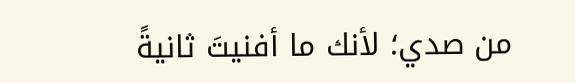من صدي؛ لأنك ما أفنيتَ ثانيةً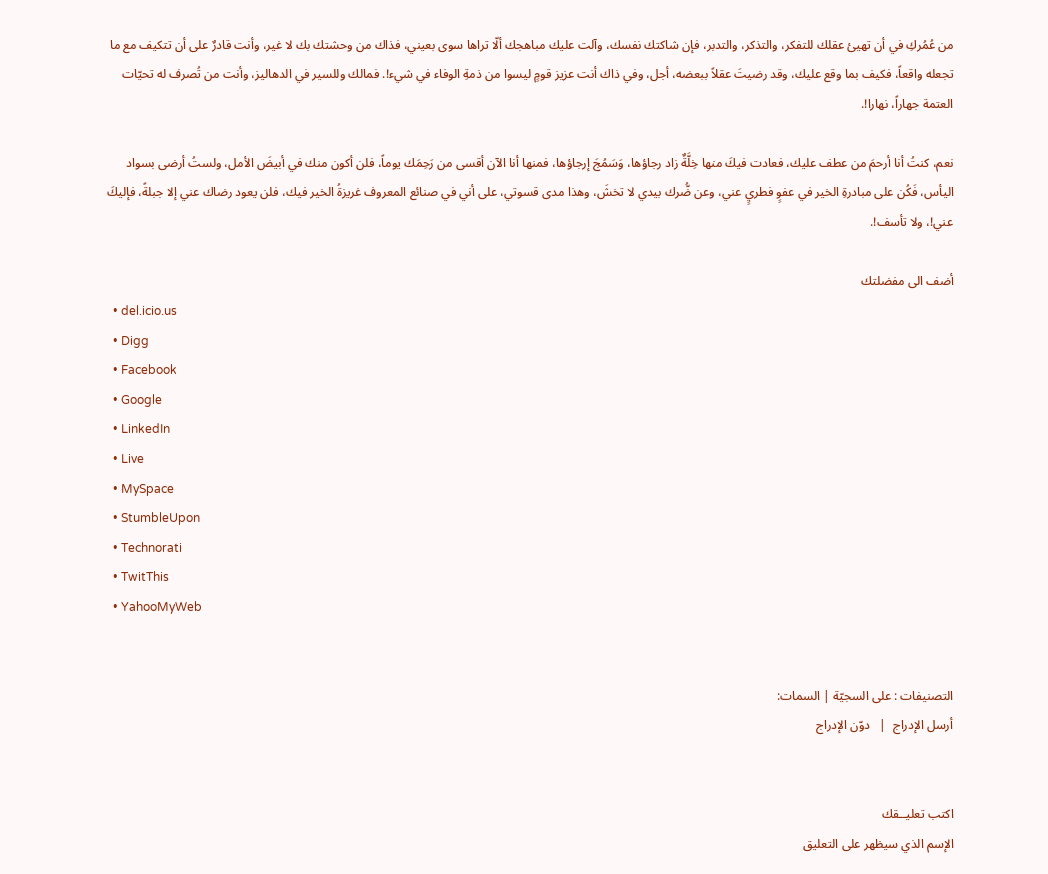من عُمُركِ في أن تهيئ عقلك للتفكر، والتذكر، والتدبر، فإن شاكتك نفسك، وآلت عليك مباهجك ألّا تراها سوى بعيني، فذاك من وحشتك بك لا غير، وأنت قادرٌ على أن تتكيف مع ما تجعله واقعاً، فكيف بما وقع عليك، وقد رضيتَ عقلاً ببعضه، أجل، وفي ذاك أنت عزيز قومٍ ليسوا من ذمةِ الوفاء في شيء!. فمالك وللسير في الدهاليز، وأنت من تُصرف له تحيّات العتمة جهاراً، نهارا!.

نعم، كنتُ أنا أرحمَ من عطف عليك، فعادت فيكَ منها خِلَّةٌ زاد رجاؤها، وَسَمُجَ إرجاؤها، فمنها أنا الآن أقسى من رَحِمَك يوماً، فلن أكون منك في أبيضَ الأمل، ولستُ أرضى بسواد اليأس، فَكُن على مبادرةِ الخير في عفوٍ فطريٍ عني، وعن ضُّرك بيدي لا تخشَ، وهذا مدى قسوتي، على أني في صنائع المعروف غريزةُ الخير فيك، فلن يعود رضاك عني إلا جبلةً، فإليكَ عني!، ولا تأسف!.

أضف الى مفضلتك
  • del.icio.us
  • Digg
  • Facebook
  • Google
  • LinkedIn
  • Live
  • MySpace
  • StumbleUpon
  • Technorati
  • TwitThis
  • YahooMyWeb


التصنيفات : على السجيّة | السمات:
أرسل الإدراج  |   دوّن الإدراج


اكتب تعليــقك
الإسم الذي سيظهر على التعليق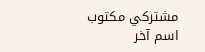مشتركي مكتوب
اسم آخر